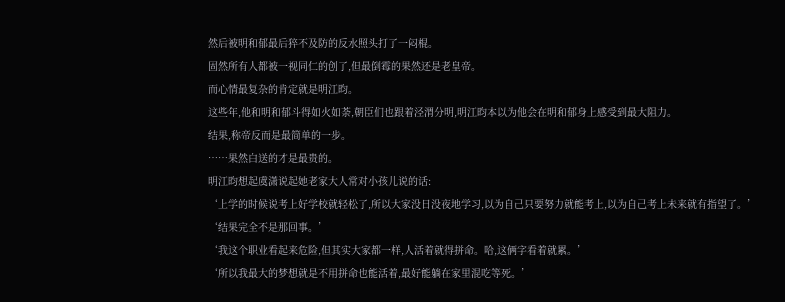然后被明和郁最后猝不及防的反水照头打了一闷棍。
固然所有人都被一视同仁的创了,但最倒霉的果然还是老皇帝。
而心情最复杂的肯定就是明江昀。
这些年,他和明和郁斗得如火如荼,朝臣们也跟着泾渭分明,明江昀本以为他会在明和郁身上感受到最大阻力。
结果,称帝反而是最简单的一步。
……果然白送的才是最贵的。
明江昀想起虞潇说起她老家大人常对小孩儿说的话:
‘上学的时候说考上好学校就轻松了,所以大家没日没夜地学习,以为自己只要努力就能考上,以为自己考上未来就有指望了。’
‘结果完全不是那回事。’
‘我这个职业看起来危险,但其实大家都一样,人活着就得拼命。哈,这俩字看着就累。’
‘所以我最大的梦想就是不用拼命也能活着,最好能躺在家里混吃等死。’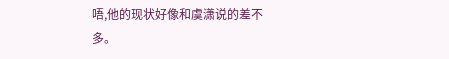唔,他的现状好像和虞潇说的差不多。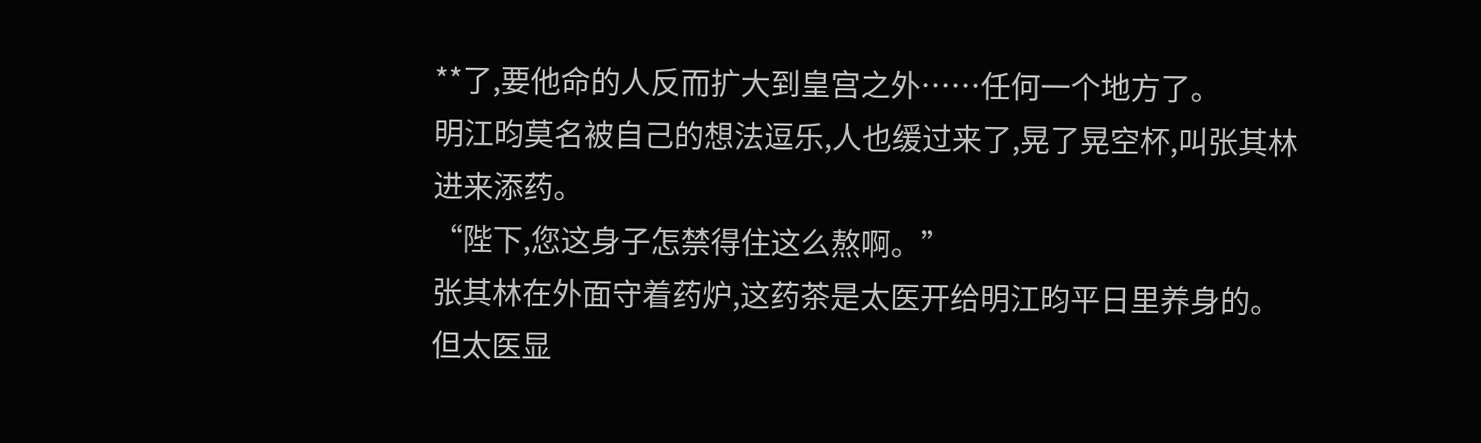**了,要他命的人反而扩大到皇宫之外……任何一个地方了。
明江昀莫名被自己的想法逗乐,人也缓过来了,晃了晃空杯,叫张其林进来添药。
“陛下,您这身子怎禁得住这么熬啊。”
张其林在外面守着药炉,这药茶是太医开给明江昀平日里养身的。
但太医显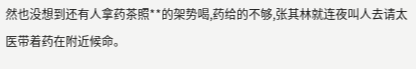然也没想到还有人拿药茶照**的架势喝,药给的不够,张其林就连夜叫人去请太医带着药在附近候命。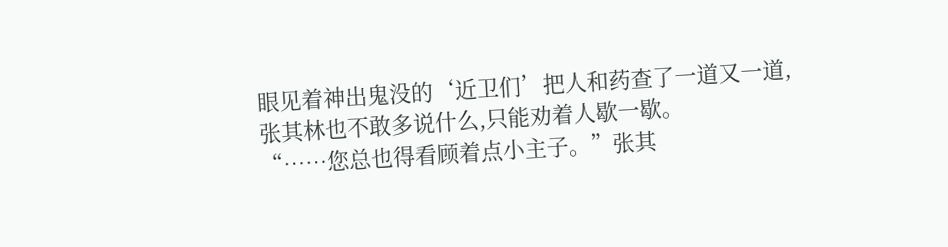眼见着神出鬼没的‘近卫们’把人和药查了一道又一道,张其林也不敢多说什么,只能劝着人歇一歇。
“……您总也得看顾着点小主子。”张其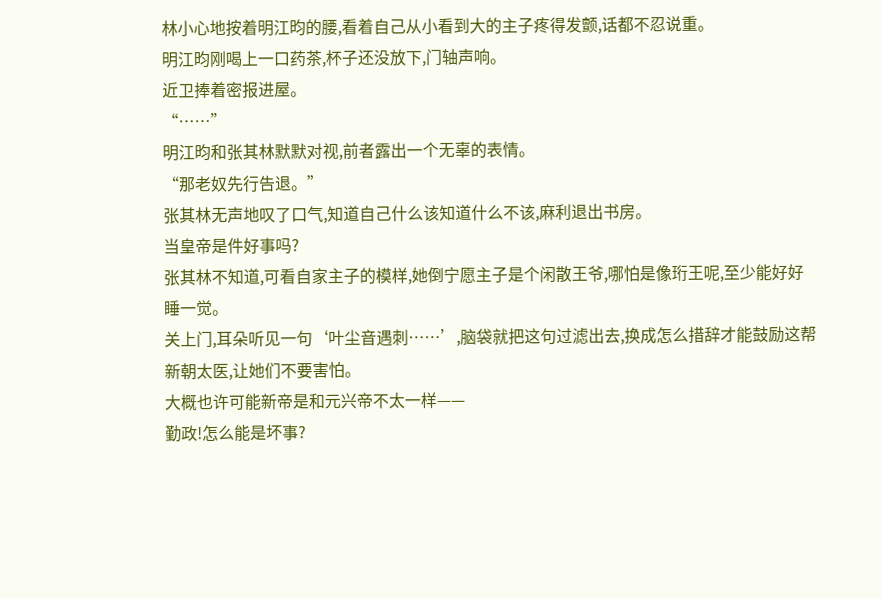林小心地按着明江昀的腰,看着自己从小看到大的主子疼得发颤,话都不忍说重。
明江昀刚喝上一口药茶,杯子还没放下,门轴声响。
近卫捧着密报进屋。
“……”
明江昀和张其林默默对视,前者露出一个无辜的表情。
“那老奴先行告退。”
张其林无声地叹了口气,知道自己什么该知道什么不该,麻利退出书房。
当皇帝是件好事吗?
张其林不知道,可看自家主子的模样,她倒宁愿主子是个闲散王爷,哪怕是像珩王呢,至少能好好睡一觉。
关上门,耳朵听见一句‘叶尘音遇刺……’,脑袋就把这句过滤出去,换成怎么措辞才能鼓励这帮新朝太医,让她们不要害怕。
大概也许可能新帝是和元兴帝不太一样——
勤政!怎么能是坏事?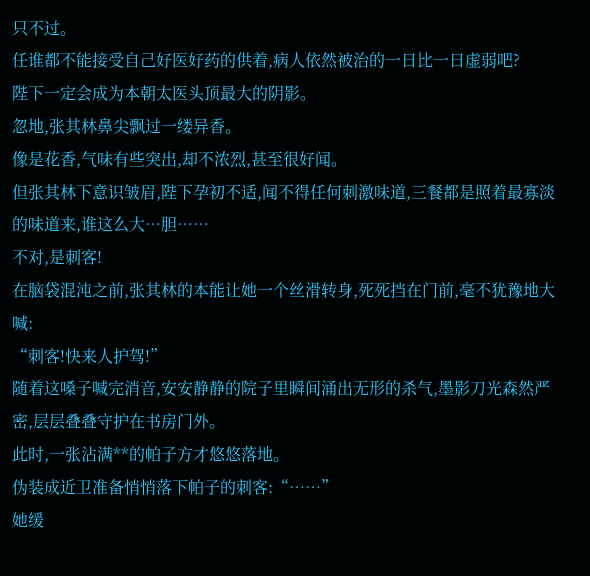只不过。
任谁都不能接受自己好医好药的供着,病人依然被治的一日比一日虚弱吧?
陛下一定会成为本朝太医头顶最大的阴影。
忽地,张其林鼻尖飘过一缕异香。
像是花香,气味有些突出,却不浓烈,甚至很好闻。
但张其林下意识皱眉,陛下孕初不适,闻不得任何刺激味道,三餐都是照着最寡淡的味道来,谁这么大…胆……
不对,是刺客!
在脑袋混沌之前,张其林的本能让她一个丝滑转身,死死挡在门前,毫不犹豫地大喊:
“刺客!快来人护驾!”
随着这嗓子喊完消音,安安静静的院子里瞬间涌出无形的杀气,墨影刀光森然严密,层层叠叠守护在书房门外。
此时,一张沾满**的帕子方才悠悠落地。
伪装成近卫准备悄悄落下帕子的刺客:“……”
她缓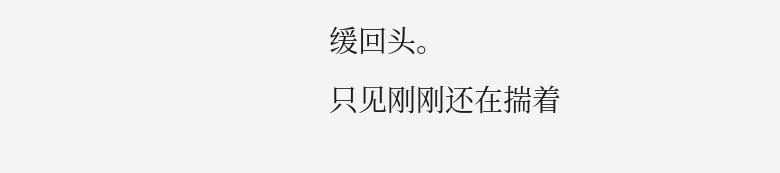缓回头。
只见刚刚还在揣着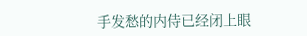手发愁的内侍已经闭上眼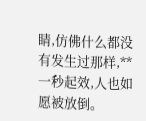睛,仿佛什么都没有发生过那样,**一秒起效,人也如愿被放倒。